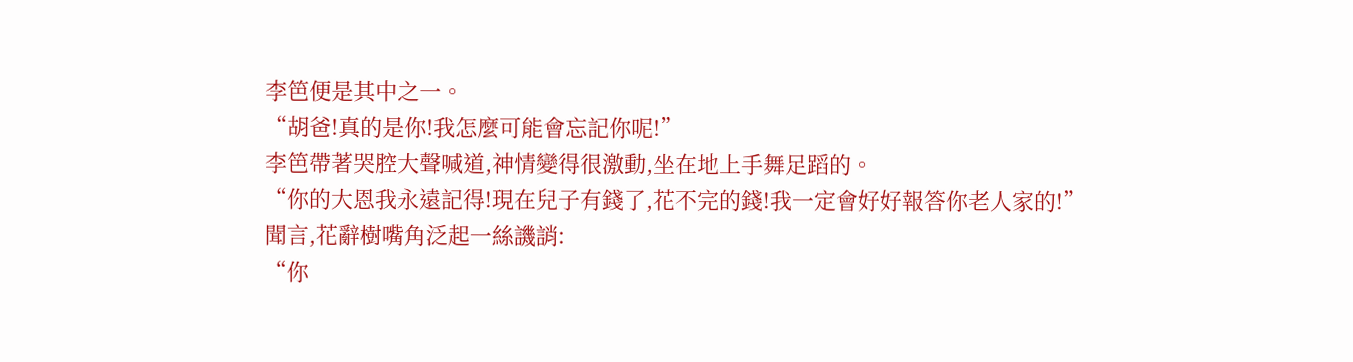李笆便是其中之一。
“胡爸!真的是你!我怎麼可能會忘記你呢!”
李笆帶著哭腔大聲喊道,神情變得很激動,坐在地上手舞足蹈的。
“你的大恩我永遠記得!現在兒子有錢了,花不完的錢!我一定會好好報答你老人家的!”
聞言,花辭樹嘴角泛起一絲譏誚:
“你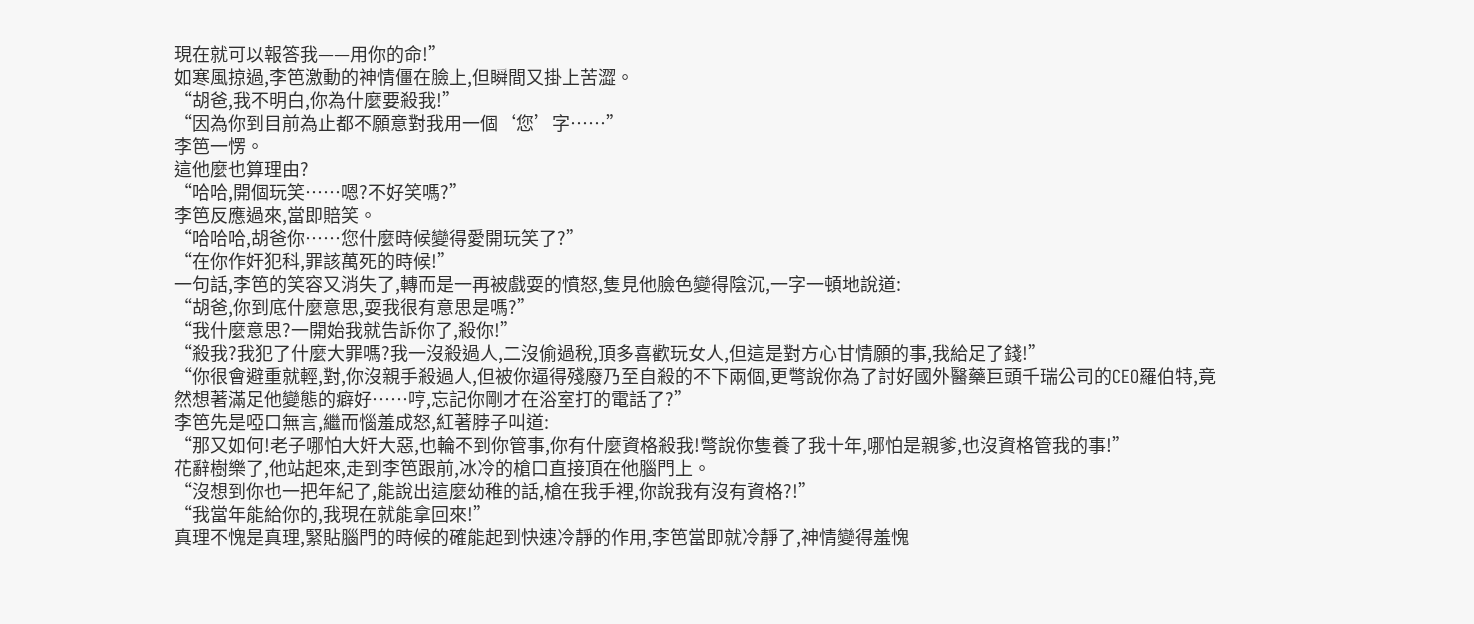現在就可以報答我——用你的命!”
如寒風掠過,李笆激動的神情僵在臉上,但瞬間又掛上苦澀。
“胡爸,我不明白,你為什麼要殺我!”
“因為你到目前為止都不願意對我用一個‘您’字……”
李笆一愣。
這他麼也算理由?
“哈哈,開個玩笑……嗯?不好笑嗎?”
李笆反應過來,當即賠笑。
“哈哈哈,胡爸你……您什麼時候變得愛開玩笑了?”
“在你作奸犯科,罪該萬死的時候!”
一句話,李笆的笑容又消失了,轉而是一再被戲耍的憤怒,隻見他臉色變得陰沉,一字一頓地說道:
“胡爸,你到底什麼意思,耍我很有意思是嗎?”
“我什麼意思?一開始我就告訴你了,殺你!”
“殺我?我犯了什麼大罪嗎?我一沒殺過人,二沒偷過稅,頂多喜歡玩女人,但這是對方心甘情願的事,我給足了錢!”
“你很會避重就輕,對,你沒親手殺過人,但被你逼得殘廢乃至自殺的不下兩個,更彆說你為了討好國外醫藥巨頭千瑞公司的CEO羅伯特,竟然想著滿足他變態的癖好……哼,忘記你剛才在浴室打的電話了?”
李笆先是啞口無言,繼而惱羞成怒,紅著脖子叫道:
“那又如何!老子哪怕大奸大惡,也輪不到你管事,你有什麼資格殺我!彆說你隻養了我十年,哪怕是親爹,也沒資格管我的事!”
花辭樹樂了,他站起來,走到李笆跟前,冰冷的槍口直接頂在他腦門上。
“沒想到你也一把年紀了,能說出這麼幼稚的話,槍在我手裡,你說我有沒有資格?!”
“我當年能給你的,我現在就能拿回來!”
真理不愧是真理,緊貼腦門的時候的確能起到快速冷靜的作用,李笆當即就冷靜了,神情變得羞愧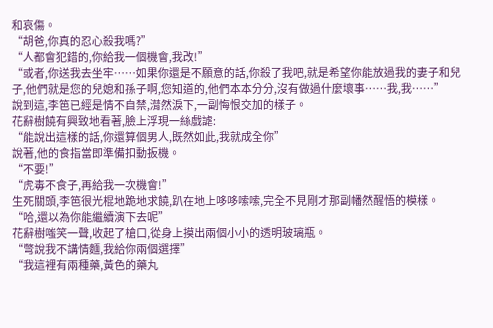和哀傷。
“胡爸,你真的忍心殺我嗎?”
“人都會犯錯的,你給我一個機會,我改!”
“或者,你送我去坐牢……如果你還是不願意的話,你殺了我吧,就是希望你能放過我的妻子和兒子,他們就是您的兒媳和孫子啊,您知道的,他們本本分分,沒有做過什麼壞事……我,我……”
說到這,李笆已經是情不自禁,潸然淚下,一副悔恨交加的樣子。
花辭樹饒有興致地看著,臉上浮現一絲戲謔:
“能說出這樣的話,你還算個男人,既然如此,我就成全你”
說著,他的食指當即準備扣動扳機。
“不要!”
“虎毒不食子,再給我一次機會!”
生死關頭,李笆很光棍地跪地求饒,趴在地上哆哆嗦嗦,完全不見剛才那副幡然醒悟的模樣。
“哈,還以為你能繼續演下去呢”
花辭樹嗤笑一聲,收起了槍口,從身上摸出兩個小小的透明玻璃瓶。
“彆說我不講情麵,我給你兩個選擇”
“我這裡有兩種藥,黃色的藥丸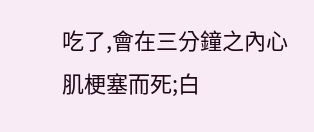吃了,會在三分鐘之內心肌梗塞而死;白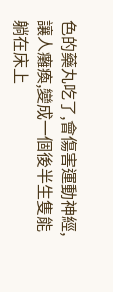色的藥丸吃了,會傷害運動神經,讓人癱瘓,變成一個後半生隻能躺在床上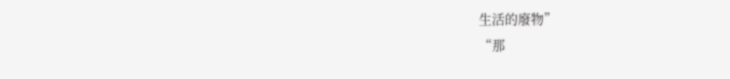生活的廢物”
“那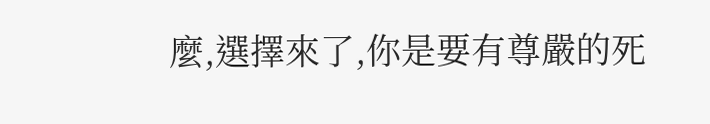麼,選擇來了,你是要有尊嚴的死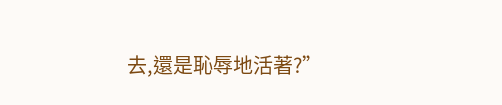去,還是恥辱地活著?”